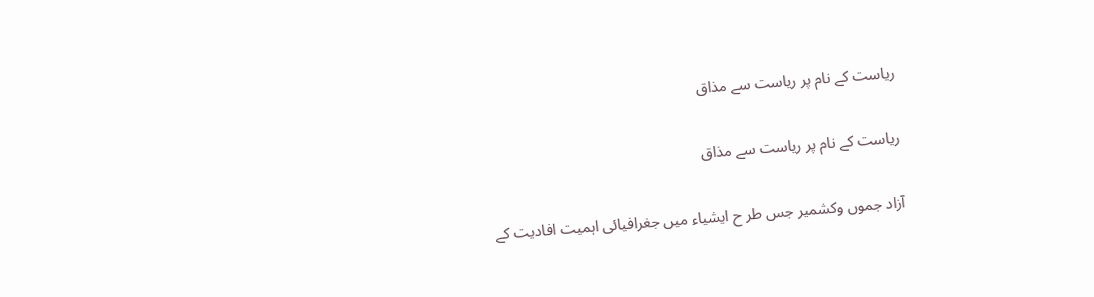ریاست کے نام پر ریاست سے مذاق

ریاست کے نام پر ریاست سے مذاق

آزاد جموں وکشمیر جس طر ح ایشیاء میں جغرافیائی اہمیت افادیت کے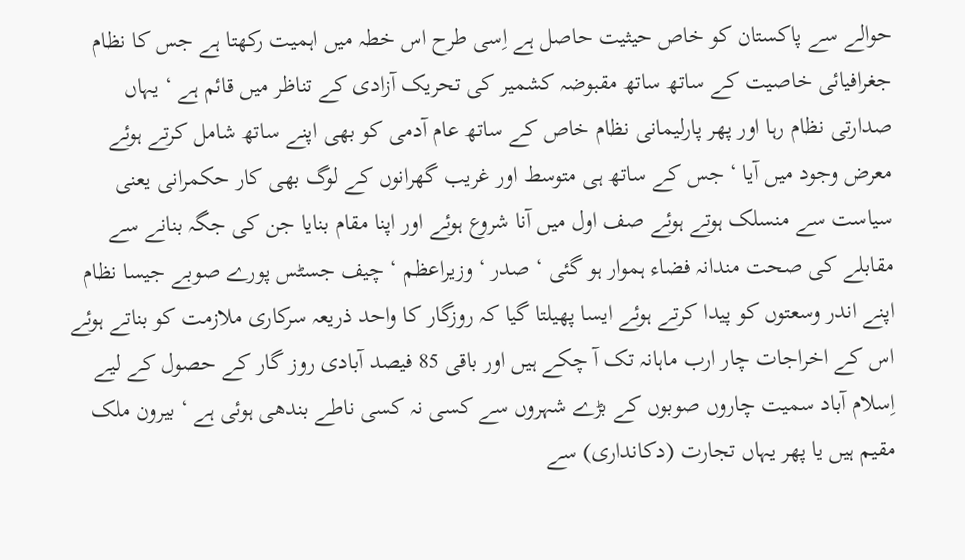حوالے سے پاکستان کو خاص حیثیت حاصل ہے اِسی طرح اس خطہ میں اہمیت رکھتا ہے جس کا نظام جغرافیائی خاصیت کے ساتھ ساتھ مقبوضہ کشمیر کی تحریک آزادی کے تناظر میں قائم ہے ‘ یہاں صدارتی نظام رہا اور پھر پارلیمانی نظام خاص کے ساتھ عام آدمی کو بھی اپنے ساتھ شامل کرتے ہوئے معرض وجود میں آیا ‘ جس کے ساتھ ہی متوسط اور غریب گھرانوں کے لوگ بھی کار حکمرانی یعنی سیاست سے منسلک ہوتے ہوئے صف اول میں آنا شروع ہوئے اور اپنا مقام بنایا جن کی جگہ بنانے سے مقابلے کی صحت مندانہ فضاء ہموار ہو گئی ‘ صدر ‘ وزیراعظم ‘ چیف جسٹس پورے صوبے جیسا نظام اپنے اندر وسعتوں کو پیدا کرتے ہوئے ایسا پھیلتا گیا کہ روزگار کا واحد ذریعہ سرکاری ملازمت کو بناتے ہوئے اس کے اخراجات چار ارب ماہانہ تک آ چکے ہیں اور باقی 85 فیصد آبادی روز گار کے حصول کے لیے اِسلام آباد سمیت چاروں صوبوں کے بڑے شہروں سے کسی نہ کسی ناطے بندھی ہوئی ہے ‘ بیرون ملک مقیم ہیں یا پھر یہاں تجارت (دکانداری) سے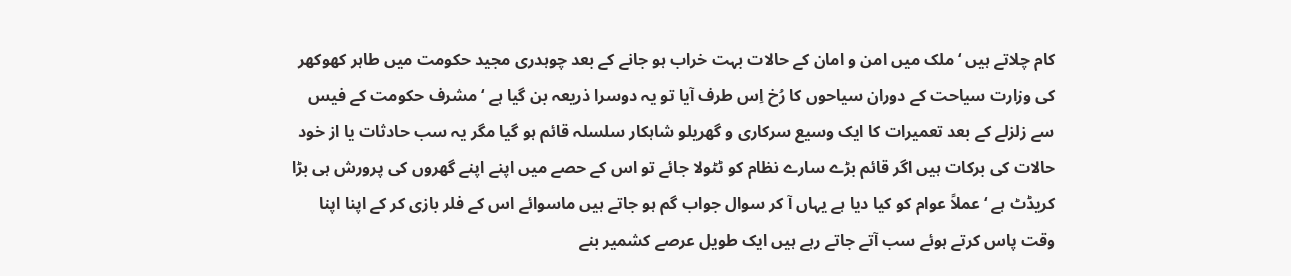کام چلاتے ہیں ‘ ملک میں امن و امان کے حالات بہت خراب ہو جانے کے بعد چوہدری مجید حکومت میں طاہر کھوکھر کی وزارت سیاحت کے دوران سیاحوں کا رُخ اِس طرف آیا تو یہ دوسرا ذریعہ بن گیا ہے ‘ مشرف حکومت کے فیس سے زلزلے کے بعد تعمیرات کا ایک وسیع سرکاری و گھریلو شاہکار سلسلہ قائم ہو گیا مگر یہ سب حادثات یا از خود حالات کی برکات ہیں اگر قائم بڑے سارے نظام کو ٹٹولا جائے تو اس کے حصے میں اپنے اپنے گھروں کی پرورش ہی بڑا کریڈٹ ہے ‘ عملاً عوام کو کیا دیا ہے یہاں آ کر سوال جواب گم ہو جاتے ہیں ماسوائے اس کے فلر بازی کر کے اپنا اپنا وقت پاس کرتے ہوئے سب آتے جاتے رہے ہیں ایک طویل عرصے کشمیر بنے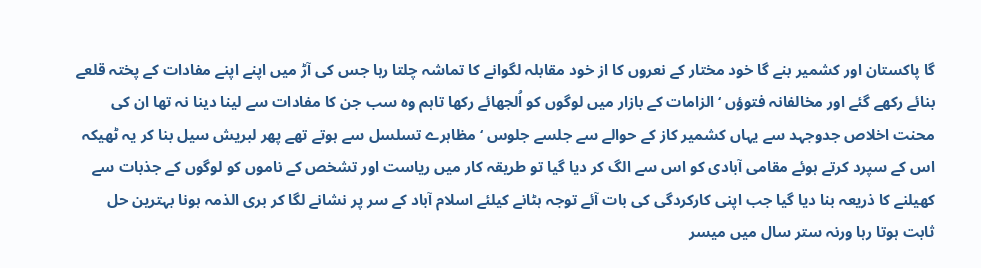گا پاکستان اور کشمیر بنے گا خود مختار کے نعروں کا از خود مقابلہ لگوانے کا تماشہ چلتا رہا جس کی آڑ میں اپنے اپنے مفادات کے پختہ قلعے بنائے رکھے گئے اور مخالفانہ فتوؤں ‘ الزامات کے بازار میں لوگوں کو اُلجھائے رکھا تاہم وہ سب جن کا مفادات سے لینا دینا نہ تھا ان کی محنت اخلاص جدوجہد سے یہاں کشمیر کاز کے حوالے سے جلسے جلوس ‘ مظاہرے تسلسل سے ہوتے تھے پھر لبریش سیل بنا کر یہ ٹھیکہ اس کے سپرد کرتے ہوئے مقامی آبادی کو اس سے الگ کر دیا گیا تو طریقہ کار میں ریاست اور تشخص کے ناموں کو لوگوں کے جذبات سے کھیلنے کا ذریعہ بنا دیا گیا جب اپنی کارکردگی کی بات آئے توجہ ہٹانے کیلئے اسلام آباد کے سر پر نشانے لگا کر بری الذمہ ہونا بہترین حل ثابت ہوتا رہا ورنہ ستر سال میں میسر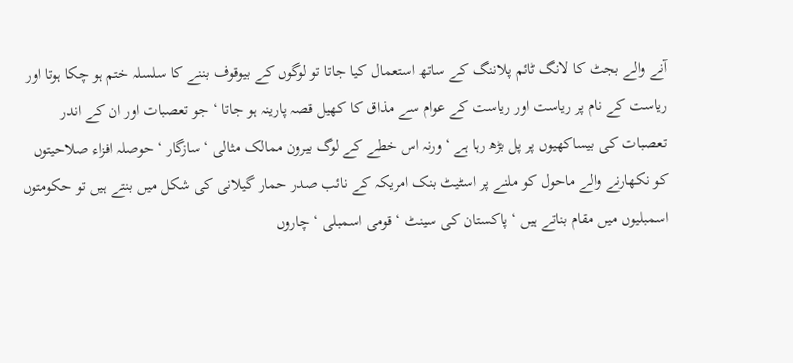آنے والے بجٹ کا لانگ ٹائم پلاننگ کے ساتھ استعمال کیا جاتا تو لوگوں کے بیوقوف بننے کا سلسلہ ختم ہو چکا ہوتا اور ریاست کے نام پر ریاست اور ریاست کے عوام سے مذاق کا کھیل قصہ پارینہ ہو جاتا ‘ جو تعصبات اور ان کے اندر تعصبات کی بیساکھیوں پر پل بڑھ رہا ہے ‘ ورنہ اس خطے کے لوگ بیرون ممالک مثالی ‘ سازگار ‘ حوصلہ افزاء صلاحیتوں کو نکھارنے والے ماحول کو ملنے پر اسٹیٹ بنک امریکہ کے نائب صدر حمار گیلانی کی شکل میں بنتے ہیں تو حکومتوں اسمبلیوں میں مقام بناتے ہیں ‘ پاکستان کی سینٹ ‘ قومی اسمبلی ‘ چاروں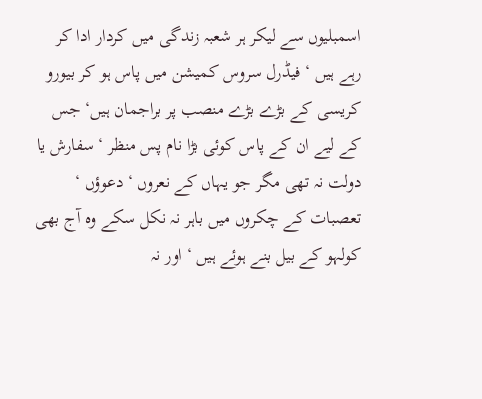اسمبلیوں سے لیکر ہر شعبہ زندگی میں کردار ادا کر رہے ہیں ‘ فیڈرل سروس کمیشن میں پاس ہو کر بیورو کریسی کے بڑے بڑے منصب پر براجمان ہیں‘ جس کے لیے ان کے پاس کوئی بڑا نام پس منظر ‘ سفارش یا دولت نہ تھی مگر جو یہاں کے نعروں ‘ دعوؤں ‘ تعصبات کے چکروں میں باہر نہ نکل سکے وہ آج بھی کولہو کے بیل بنے ہوئے ہیں ‘ اور نہ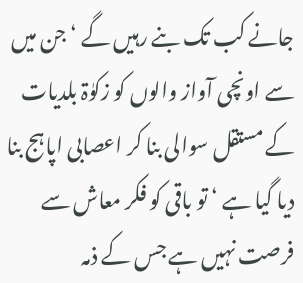جانے کب تک بنے رہیں گے ‘ جن میں سے اونچی آواز والوں کو زکوٰۃ بلدیات کے مستقل سوالی بنا کر اعصابی اپاہج بنا دیا گیا ہے ‘ تو باقی کو فکر معاش سے فرصت نہیں ہے جس کے ذمہ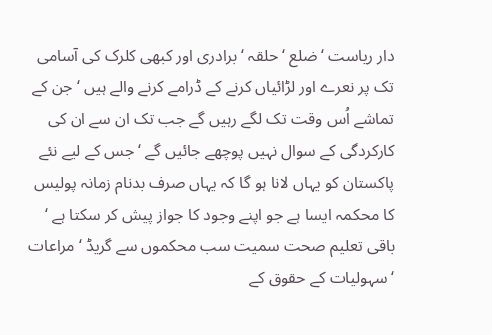دار ریاست ‘ ضلع ‘ حلقہ ‘ برادری اور کبھی کلرک کی آسامی تک پر نعرے اور لڑائیاں کرنے کے ڈرامے کرنے والے ہیں ‘ جن کے تماشے اُس وقت تک لگے رہیں گے جب تک ان سے ان کی کارکردگی کے سوال نہیں پوچھے جائیں گے ‘ جس کے لیے نئے پاکستان کو یہاں لانا ہو گا کہ یہاں صرف بدنام زمانہ پولیس کا محکمہ ایسا ہے جو اپنے وجود کا جواز پیش کر سکتا ہے ‘ باقی تعلیم صحت سمیت سب محکموں سے گریڈ ‘ مراعات ‘ سہولیات کے حقوق کے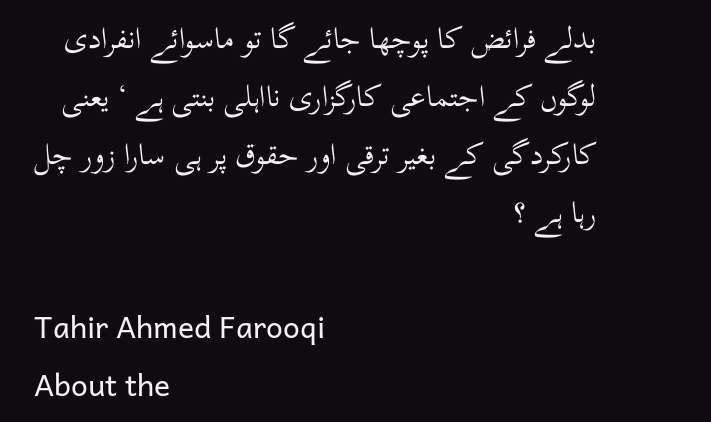بدلے فرائض کا پوچھا جائے گا تو ماسوائے انفرادی لوگوں کے اجتماعی کارگزاری نااہلی بنتی ہے ‘ یعنی کارکردگی کے بغیر ترقی اور حقوق پر ہی سارا زور چل رہا ہے ؟

Tahir Ahmed Farooqi
About the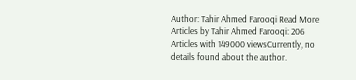Author: Tahir Ahmed Farooqi Read More Articles by Tahir Ahmed Farooqi: 206 Articles with 149000 viewsCurrently, no details found about the author.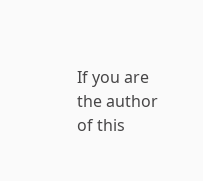If you are the author of this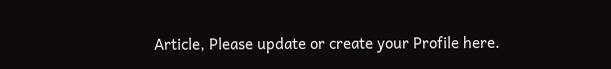Article, Please update or create your Profile here.